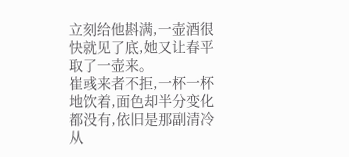立刻给他斟满,一壶酒很快就见了底,她又让春平取了一壶来。
崔彧来者不拒,一杯一杯地饮着,面色却半分变化都没有,依旧是那副清冷从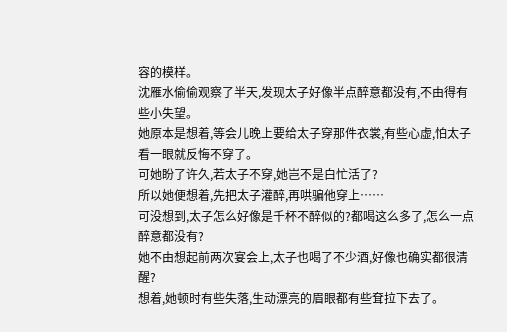容的模样。
沈雁水偷偷观察了半天,发现太子好像半点醉意都没有,不由得有些小失望。
她原本是想着,等会儿晚上要给太子穿那件衣裳,有些心虚,怕太子看一眼就反悔不穿了。
可她盼了许久,若太子不穿,她岂不是白忙活了?
所以她便想着,先把太子灌醉,再哄骗他穿上……
可没想到,太子怎么好像是千杯不醉似的?都喝这么多了,怎么一点醉意都没有?
她不由想起前两次宴会上,太子也喝了不少酒,好像也确实都很清醒?
想着,她顿时有些失落,生动漂亮的眉眼都有些耷拉下去了。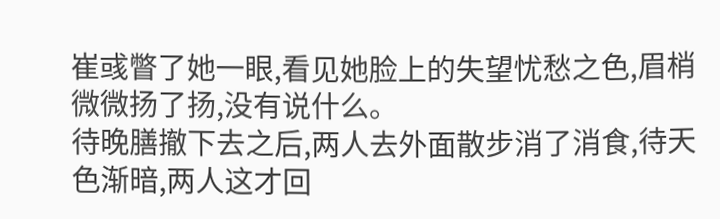崔彧瞥了她一眼,看见她脸上的失望忧愁之色,眉梢微微扬了扬,没有说什么。
待晚膳撤下去之后,两人去外面散步消了消食,待天色渐暗,两人这才回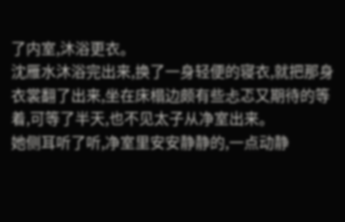了内室,沐浴更衣。
沈雁水沐浴完出来,换了一身轻便的寝衣,就把那身衣裳翻了出来,坐在床榻边颇有些忐忑又期待的等着,可等了半天,也不见太子从净室出来。
她侧耳听了听,净室里安安静静的,一点动静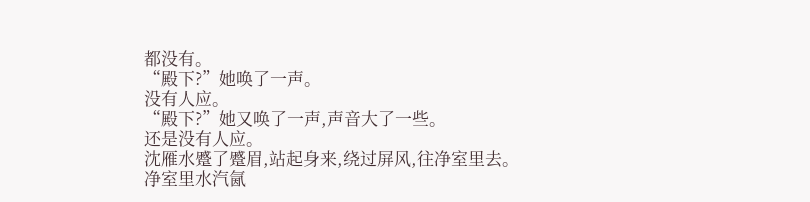都没有。
“殿下?”她唤了一声。
没有人应。
“殿下?”她又唤了一声,声音大了一些。
还是没有人应。
沈雁水蹙了蹙眉,站起身来,绕过屏风,往净室里去。
净室里水汽氤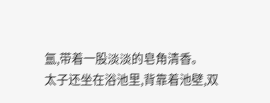氲,带着一股淡淡的皂角清香。
太子还坐在浴池里,背靠着池壁,双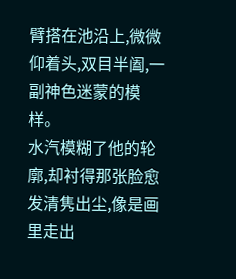臂搭在池沿上,微微仰着头,双目半阖,一副神色迷蒙的模样。
水汽模糊了他的轮廓,却衬得那张脸愈发清隽出尘,像是画里走出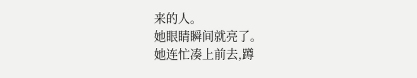来的人。
她眼睛瞬间就亮了。
她连忙凑上前去,蹲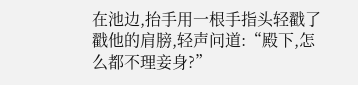在池边,抬手用一根手指头轻戳了戳他的肩膀,轻声问道:“殿下,怎么都不理妾身?”